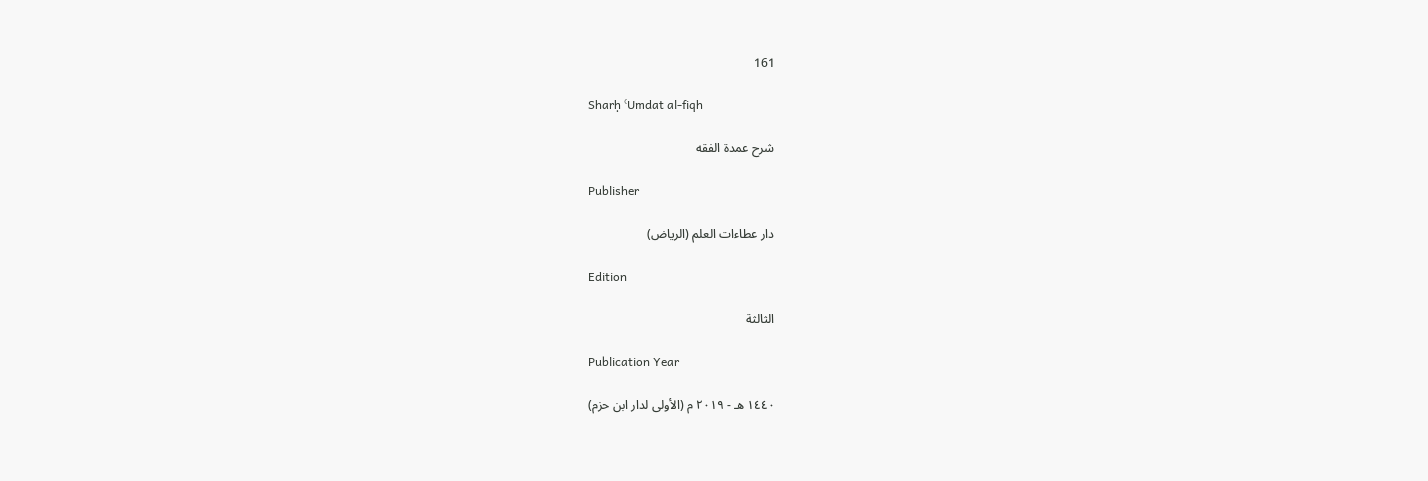161

Sharḥ ʿUmdat al-fiqh

شرح عمدة الفقه

Publisher

دار عطاءات العلم (الرياض)

Edition

الثالثة

Publication Year

١٤٤٠ هـ - ٢٠١٩ م (الأولى لدار ابن حزم)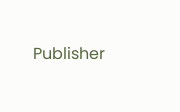Publisher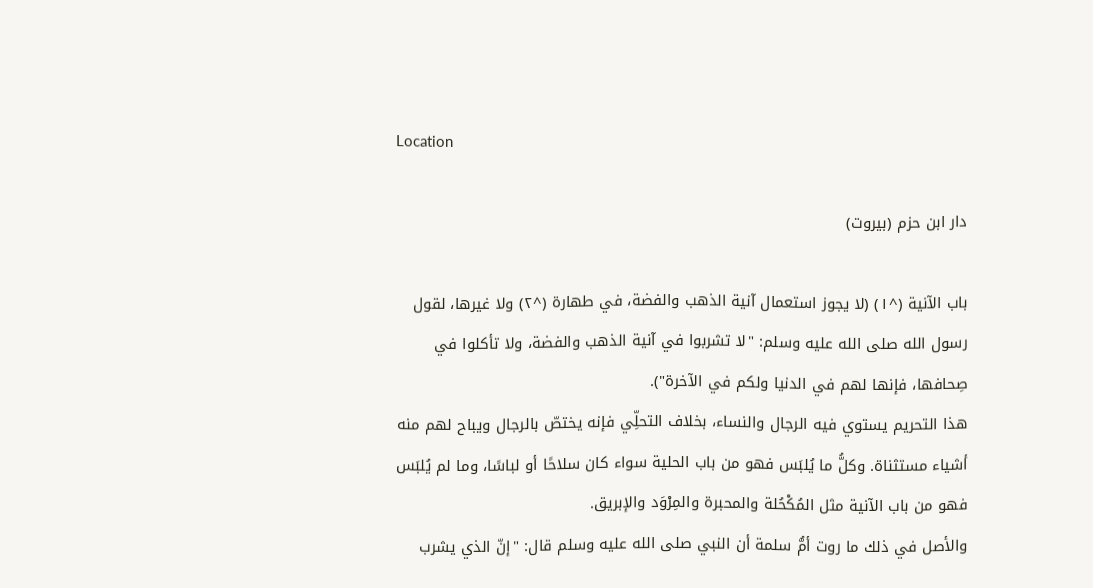Location

دار ابن حزم (بيروت)

باب الآنية (^١) (لا يجوز استعمال آنية الذهب والفضة، في طهارة (^٢) ولا غيرها، لقول رسول الله صلى الله عليه وسلم: "لا تشربوا في آنية الذهب والفضة، ولا تأكلوا في صِحافها، فإنها لهم في الدنيا ولكم في الآخرة").
هذا التحريم يستوي فيه الرجال والنساء، بخلاف التحلِّي فإنه يختصّ بالرجال ويباح لهم منه أشياء مستثناة. وكلُّ ما يُلبَس فهو من باب الحلية سواء كان سلاحًا أو لباسًا، وما لم يُلبَس فهو من باب الآنية مثل المُكْحُلة والمحبرة والمِرْوَد والإبريق.
والأصل في ذلك ما روت أمُّ سلمة أن النبي صلى الله عليه وسلم قال: "إنّ الذي يشرب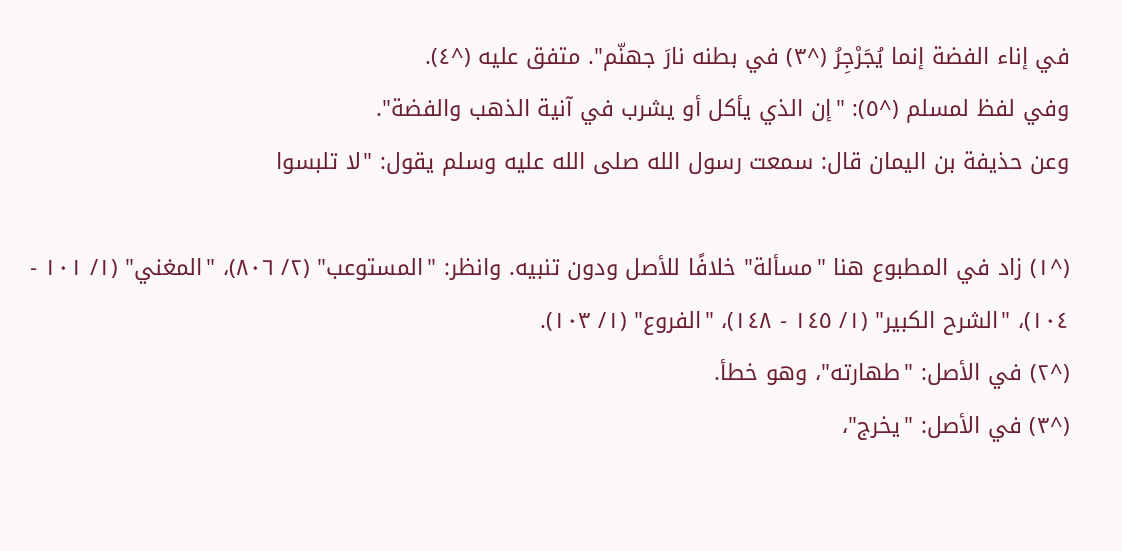في إناء الفضة إنما يُجَرْجِرُ (^٣) في بطنه نارَ جهنّم". متفق عليه (^٤).
وفي لفظ لمسلم (^٥): "إن الذي يأكل أو يشرب في آنية الذهب والفضة".
وعن حذيفة بن اليمان قال: سمعت رسول الله صلى الله عليه وسلم يقول: "لا تلبسوا

(^١) زاد في المطبوع هنا "مسألة" خلافًا للأصل ودون تنبيه. وانظر: "المستوعب" (٢/ ٨٠٦)، "المغني" (١/ ١٠١ - ١٠٤)، "الشرح الكبير" (١/ ١٤٥ - ١٤٨)، "الفروع" (١/ ١٠٣).
(^٢) في الأصل: "طهارته"، وهو خطأ.
(^٣) في الأصل: "يخرج"،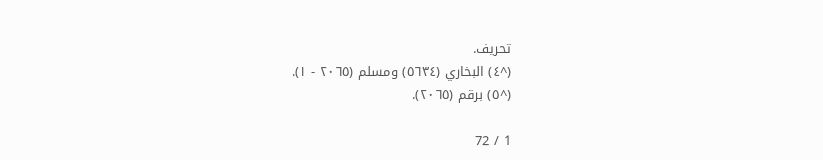تحريف.
(^٤) البخاري (٥٦٣٤) ومسلم (٢٠٦٥ - ١).
(^٥) برقم (٢٠٦٥).

1 / 72